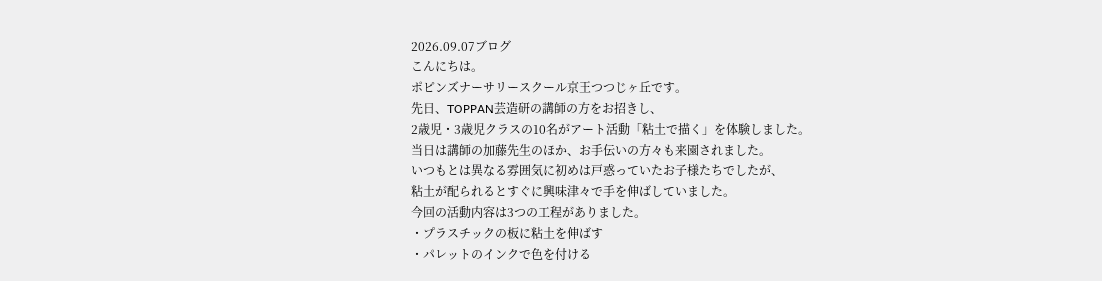2026.09.07ブログ
こんにちは。
ポピンズナーサリースクール京王つつじヶ丘です。
先日、TOPPAN芸造研の講師の方をお招きし、
2歳児・3歳児クラスの10名がアート活動「粘土で描く」を体験しました。
当日は講師の加藤先生のほか、お手伝いの方々も来園されました。
いつもとは異なる雰囲気に初めは戸惑っていたお子様たちでしたが、
粘土が配られるとすぐに興味津々で手を伸ばしていました。
今回の活動内容は3つの工程がありました。
・プラスチックの板に粘土を伸ばす
・パレットのインクで色を付ける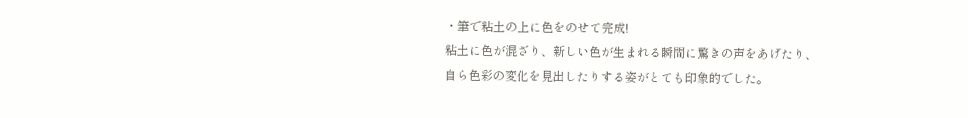・筆で粘土の上に色をのせて完成!
粘土に色が混ざり、新しい色が生まれる瞬間に驚きの声をあげたり、
自ら色彩の変化を見出したりする姿がとても印象的でした。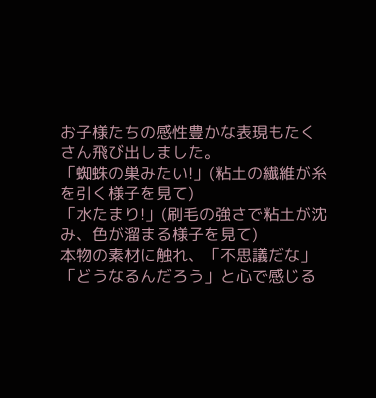お子様たちの感性豊かな表現もたくさん飛び出しました。
「蜘蛛の巣みたい!」(粘土の繊維が糸を引く様子を見て)
「水たまり!」(刷毛の強さで粘土が沈み、色が溜まる様子を見て)
本物の素材に触れ、「不思議だな」「どうなるんだろう」と心で感じる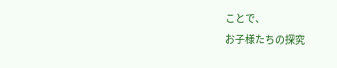ことで、
お子様たちの探究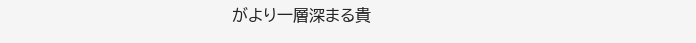がより一層深まる貴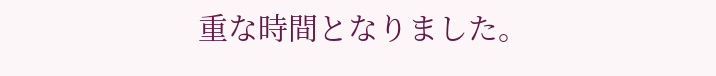重な時間となりました。